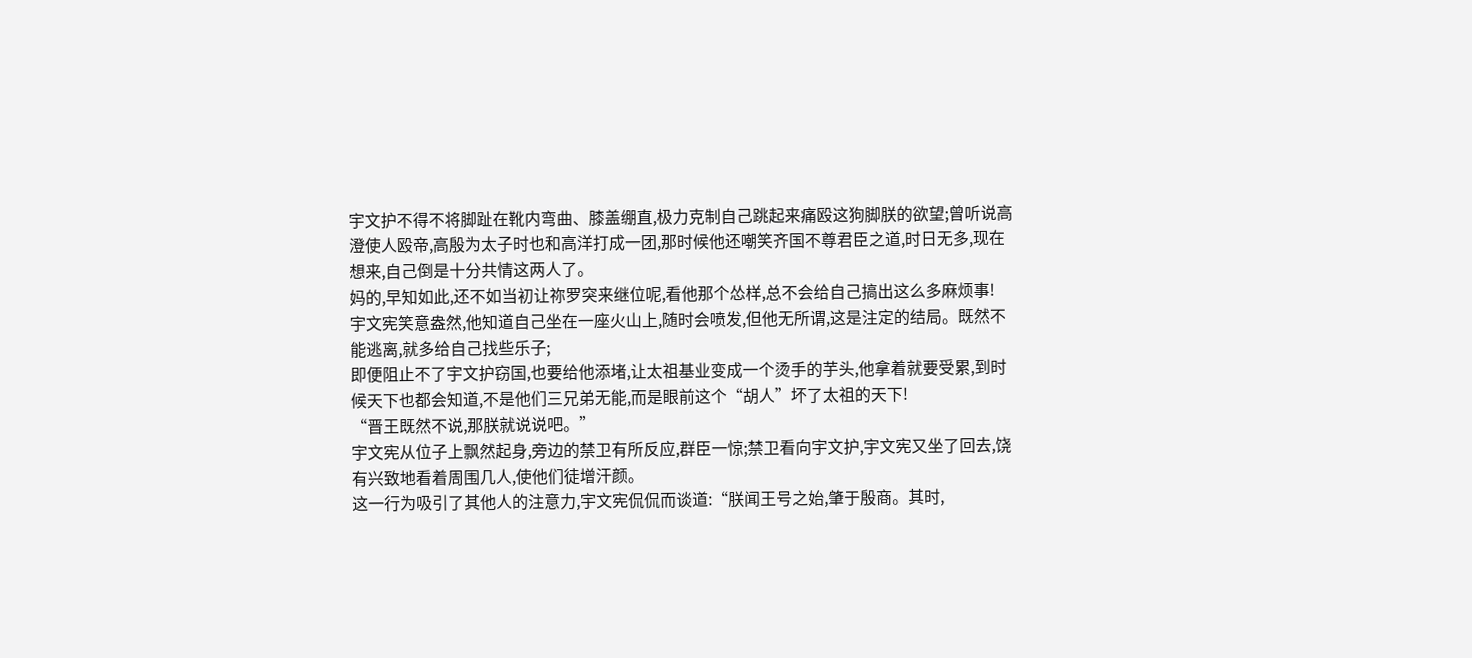宇文护不得不将脚趾在靴内弯曲、膝盖绷直,极力克制自己跳起来痛殴这狗脚朕的欲望;曾听说高澄使人殴帝,高殷为太子时也和高洋打成一团,那时候他还嘲笑齐国不尊君臣之道,时日无多,现在想来,自己倒是十分共情这两人了。
妈的,早知如此,还不如当初让祢罗突来继位呢,看他那个怂样,总不会给自己搞出这么多麻烦事!
宇文宪笑意盎然,他知道自己坐在一座火山上,随时会喷发,但他无所谓,这是注定的结局。既然不能逃离,就多给自己找些乐子;
即便阻止不了宇文护窃国,也要给他添堵,让太祖基业变成一个烫手的芋头,他拿着就要受累,到时候天下也都会知道,不是他们三兄弟无能,而是眼前这个“胡人”坏了太祖的天下!
“晋王既然不说,那朕就说说吧。”
宇文宪从位子上飘然起身,旁边的禁卫有所反应,群臣一惊;禁卫看向宇文护,宇文宪又坐了回去,饶有兴致地看着周围几人,使他们徒增汗颜。
这一行为吸引了其他人的注意力,宇文宪侃侃而谈道:“朕闻王号之始,肇于殷商。其时,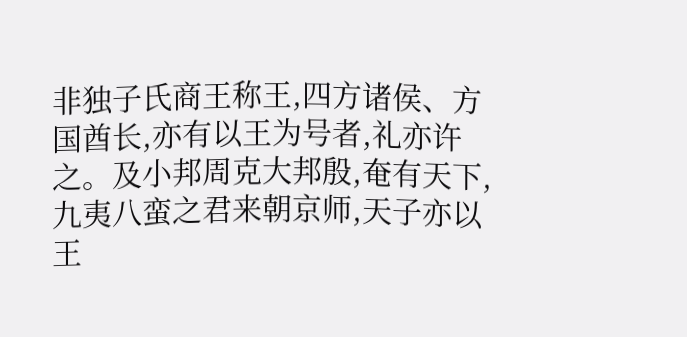非独子氏商王称王,四方诸侯、方国酋长,亦有以王为号者,礼亦许之。及小邦周克大邦殷,奄有天下,九夷八蛮之君来朝京师,天子亦以王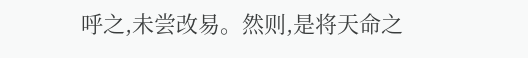呼之,未尝改易。然则,是将天命之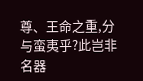尊、王命之重,分与蛮夷乎?此岂非名器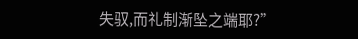失驭,而礼制渐坠之端耶?”